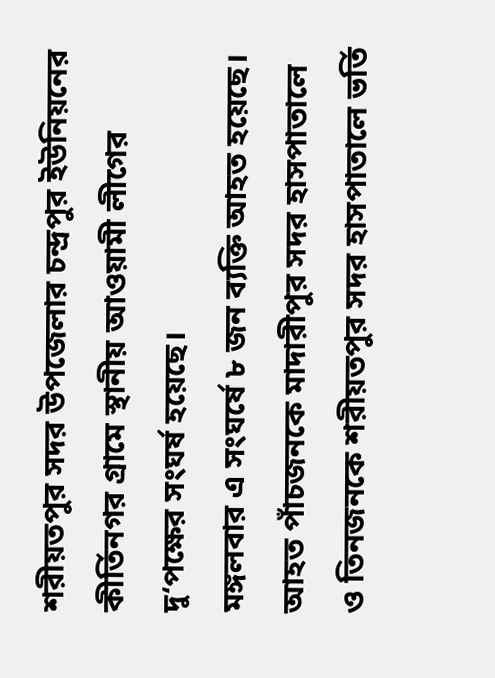শরীয়তপুর সদর উপজেলার চন্দ্রপুর ইউনিয়নের কীর্তিনগর গ্রামে স্থানীয় আওয়ামী লীগের দু‘পক্ষের সংঘর্ষ হয়েছে।
মঙ্গলবার এ সংঘর্ষে ৮ জন ব্যক্তি আহত হয়েছে। আহত পাঁচজনকে মাদারীপুর সদর হাসপাতালে ও তিনজনকে শরীয়তপুর সদর হাসপাতালে ভর্তি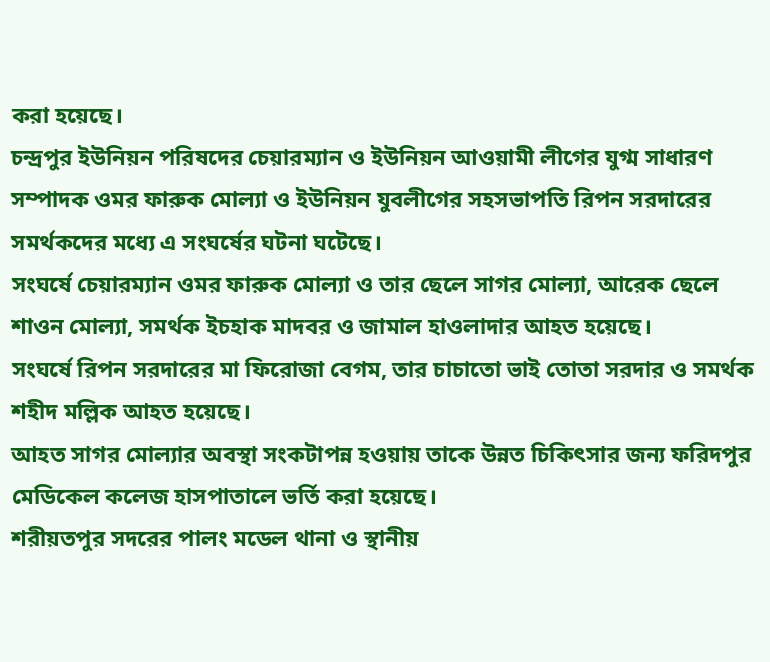করা হয়েছে।
চন্দ্রপুর ইউনিয়ন পরিষদের চেয়ারম্যান ও ইউনিয়ন আওয়ামী লীগের যুগ্ম সাধারণ সম্পাদক ওমর ফারুক মোল্যা ও ইউনিয়ন যুবলীগের সহসভাপতি রিপন সরদারের সমর্থকদের মধ্যে এ সংঘর্ষের ঘটনা ঘটেছে।
সংঘর্ষে চেয়ারম্যান ওমর ফারুক মোল্যা ও তার ছেলে সাগর মোল্যা, আরেক ছেলে শাওন মোল্যা, সমর্থক ইচহাক মাদবর ও জামাল হাওলাদার আহত হয়েছে।
সংঘর্ষে রিপন সরদারের মা ফিরোজা বেগম, তার চাচাতো ভাই তোতা সরদার ও সমর্থক শহীদ মল্লিক আহত হয়েছে।
আহত সাগর মোল্যার অবস্থা সংকটাপন্ন হওয়ায় তাকে উন্নত চিকিৎসার জন্য ফরিদপুর মেডিকেল কলেজ হাসপাতালে ভর্তি করা হয়েছে।
শরীয়তপুর সদরের পালং মডেল থানা ও স্থানীয়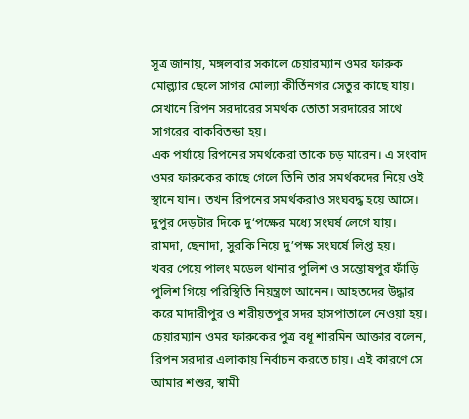সূত্র জানায়, মঙ্গলবার সকালে চেয়ারম্যান ওমর ফারুক মোল্ল্যার ছেলে সাগর মোল্যা কীর্তিনগর সেতুর কাছে যায়। সেখানে রিপন সরদারের সমর্থক তোতা সরদারের সাথে সাগরের বাকবিতন্ডা হয়।
এক পর্যায়ে রিপনের সমর্থকেরা তাকে চড় মারেন। এ সংবাদ ওমর ফারুকের কাছে গেলে তিনি তার সমর্থকদের নিয়ে ওই স্থানে যান। তখন রিপনের সমর্থকরাও সংঘবদ্ধ হয়ে আসে। দুপুর দেড়টার দিকে দু‘পক্ষের মধ্যে সংঘর্ষ লেগে যায়। রামদা, ছেনাদা, সুরকি নিয়ে দু’পক্ষ সংঘর্ষে লিপ্ত হয়।
খবর পেয়ে পালং মডেল থানার পুলিশ ও সন্তোষপুর ফাঁড়ি পুলিশ গিয়ে পরিস্থিতি নিয়ন্ত্রণে আনেন। আহতদের উদ্ধার করে মাদারীপুর ও শরীয়তপুর সদর হাসপাতালে নেওয়া হয়।
চেয়ারম্যান ওমর ফারুকের পুত্র বধূ শারমিন আক্তার বলেন, রিপন সরদার এলাকায় নির্বাচন করতে চায়। এই কারণে সে আমার শশুর, স্বামী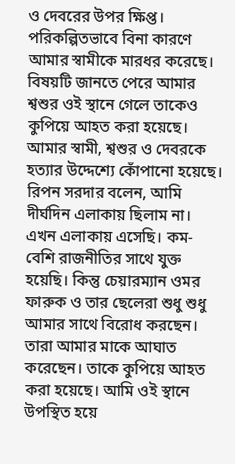ও দেবরের উপর ক্ষিপ্ত। পরিকল্পিতভাবে বিনা কারণে আমার স্বামীকে মারধর করেছে। বিষয়টি জানতে পেরে আমার শ্বশুর ওই স্থানে গেলে তাকেও কুপিয়ে আহত করা হয়েছে। আমার স্বামী, শ্বশুর ও দেবরকে হত্যার উদ্দেশ্যে কোঁপানো হয়েছে।
রিপন সরদার বলেন, আমি দীর্ঘদিন এলাকায় ছিলাম না। এখন এলাকায় এসেছি। কম-বেশি রাজনীতির সাথে যুক্ত হয়েছি। কিন্তু চেয়ারম্যান ওমর ফারুক ও তার ছেলেরা শুধু শুধু আমার সাথে বিরোধ করছেন। তারা আমার মাকে আঘাত করেছেন। তাকে কুপিয়ে আহত করা হয়েছে। আমি ওই স্থানে উপস্থিত হয়ে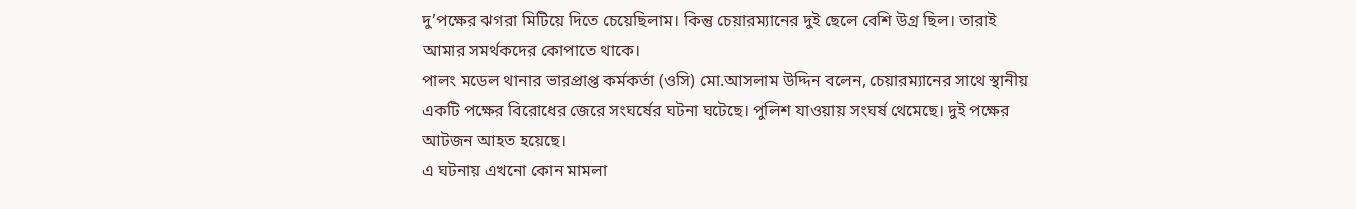দু’পক্ষের ঝগরা মিটিয়ে দিতে চেয়েছিলাম। কিন্তু চেয়ারম্যানের দুই ছেলে বেশি উগ্র ছিল। তারাই আমার সমর্থকদের কোপাতে থাকে।
পালং মডেল থানার ভারপ্রাপ্ত কর্মকর্তা (ওসি) মো.আসলাম উদ্দিন বলেন, চেয়ারম্যানের সাথে স্থানীয় একটি পক্ষের বিরোধের জেরে সংঘর্ষের ঘটনা ঘটেছে। পুলিশ যাওয়ায় সংঘর্ষ থেমেছে। দুই পক্ষের আটজন আহত হয়েছে।
এ ঘটনায় এখনো কোন মামলা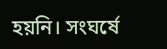হয়নি। সংঘর্ষে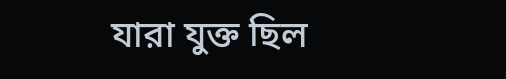যারা যুক্ত ছিল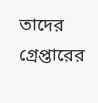তাদের গ্রেপ্তারের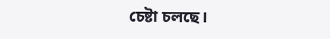চেষ্টা চলছে।